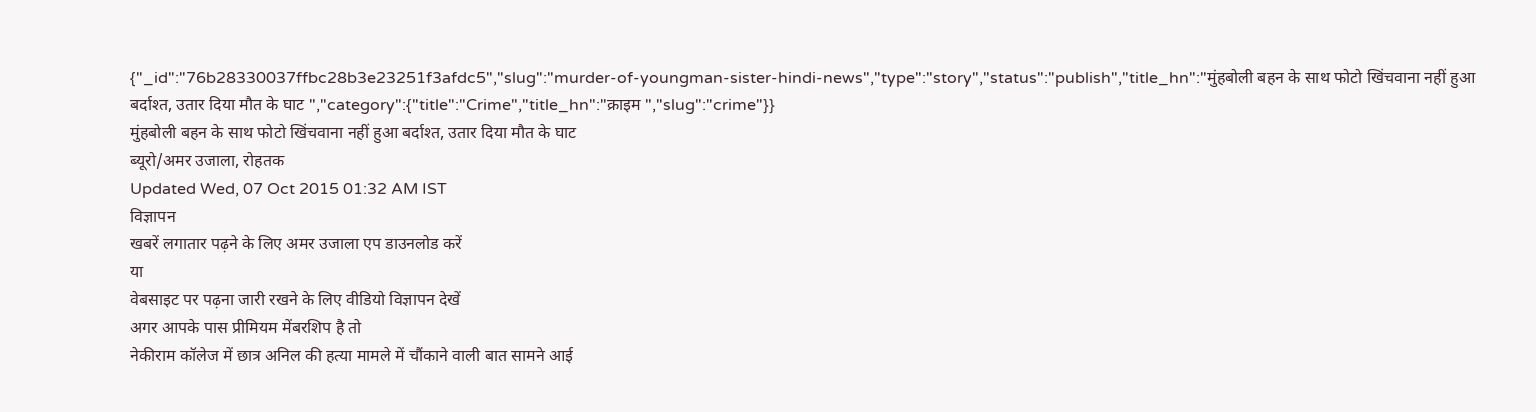{"_id":"76b28330037ffbc28b3e23251f3afdc5","slug":"murder-of-youngman-sister-hindi-news","type":"story","status":"publish","title_hn":"मुंहबोली बहन के साथ फोटो खिंचवाना नहीं हुआ बर्दाश्त, उतार दिया मौत के घाट ","category":{"title":"Crime","title_hn":"क्राइम ","slug":"crime"}}
मुंहबोली बहन के साथ फोटो खिंचवाना नहीं हुआ बर्दाश्त, उतार दिया मौत के घाट
ब्यूरो/अमर उजाला, रोहतक
Updated Wed, 07 Oct 2015 01:32 AM IST
विज्ञापन
खबरें लगातार पढ़ने के लिए अमर उजाला एप डाउनलोड करें
या
वेबसाइट पर पढ़ना जारी रखने के लिए वीडियो विज्ञापन देखें
अगर आपके पास प्रीमियम मेंबरशिप है तो
नेकीराम कॉलेज में छात्र अनिल की हत्या मामले में चौंकाने वाली बात सामने आई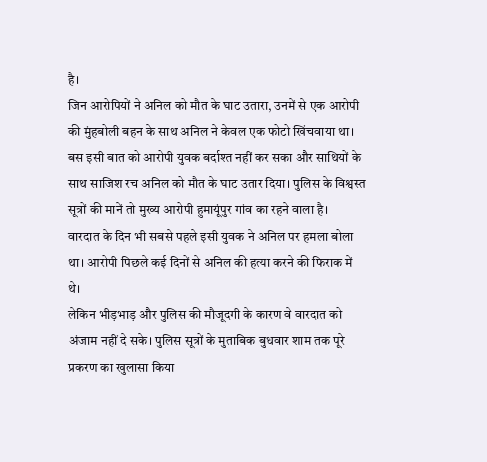है।
जिन आरोपियों ने अनिल को मौत के घाट उतारा, उनमें से एक आरोपी की मुंहबोली बहन के साथ अनिल ने केवल एक फोटो खिंचवाया था।
बस इसी बात को आरोपी युवक बर्दाश्त नहीं कर सका और साथियों के साथ साजिश रच अनिल को मौत के घाट उतार दिया। पुलिस के विश्वस्त सूत्रों की मानें तो मुख्य आरोपी हुमायूंपुर गांव का रहने वाला है।
वारदात के दिन भी सबसे पहले इसी युवक ने अनिल पर हमला बोला था। आरोपी पिछले कई दिनों से अनिल की हत्या करने की फिराक में थे।
लेकिन भीड़भाड़ और पुलिस की मौजूदगी के कारण वे वारदात को अंजाम नहीं दे सके। पुलिस सूत्रों के मुताबिक बुधवार शाम तक पूरे प्रकरण का खुलासा किया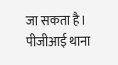जा सकता है।
पीजीआई थाना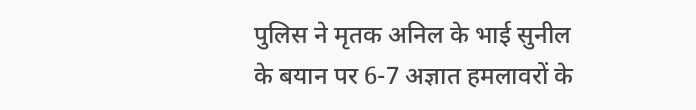पुलिस ने मृतक अनिल के भाई सुनील के बयान पर 6-7 अज्ञात हमलावरों के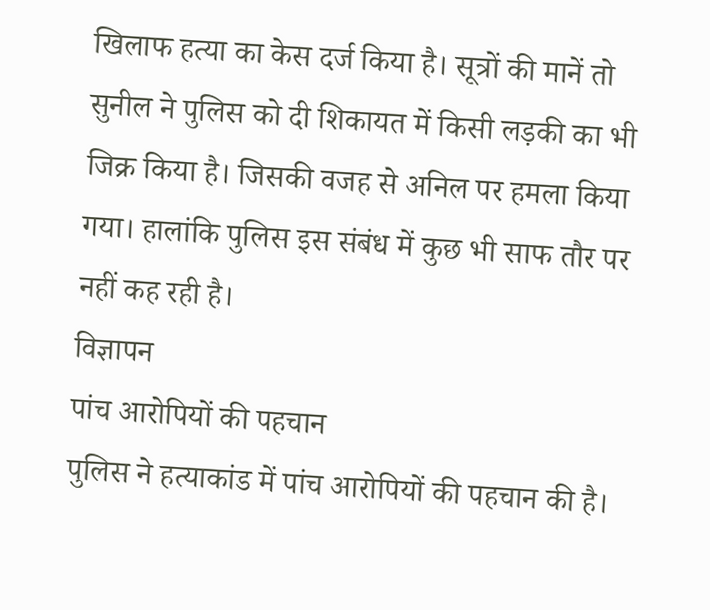खिलाफ हत्या का केस दर्ज किया है। सूत्रों की मानें तो सुनील ने पुलिस को दी शिकायत में किसी लड़की का भी जिक्र किया है। जिसकी वजह से अनिल पर हमला किया गया। हालांकि पुलिस इस संबंध में कुछ भी साफ तौर पर नहीं कह रही है।
विज्ञापन
पांच आरोपियों की पहचान
पुलिस ने हत्याकांड में पांच आरोपियों की पहचान की है।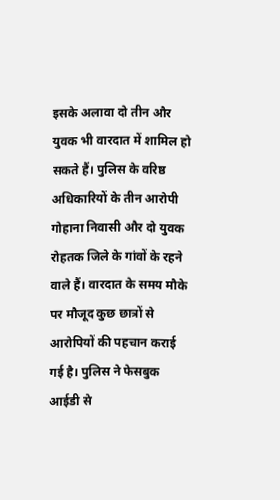इसके अलावा दो तीन और युवक भी वारदात में शामिल हो सकते हैं। पुलिस के वरिष्ठ अधिकारियों के तीन आरोपी गोहाना निवासी और दो युवक रोहतक जिले के गांवों के रहने वाले हैं। वारदात के समय मौके पर मौजूद कुछ छात्रों से आरोपियों की पहचान कराई गई है। पुलिस ने फेसबुक आईडी से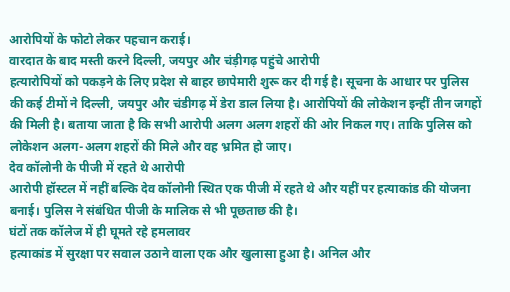आरोपियों के फोटो लेकर पहचान कराई।
वारदात के बाद मस्ती करने दिल्ली, जयपुर और चंड़ीगढ़ पहुंचे आरोपी
हत्यारोपियों को पकड़ने के लिए प्रदेश से बाहर छापेमारी शुरू कर दी गई है। सूचना के आधार पर पुलिस की कई टीमों ने दिल्ली, जयपुर और चंडीगढ़ में डेरा डाल लिया है। आरोपियों की लोकेशन इन्हीं तीन जगहों की मिली है। बताया जाता है कि सभी आरोपी अलग अलग शहरों की ओर निकल गए। ताकि पुलिस को लोकेशन अलग-अलग शहरों की मिले और वह भ्रमित हो जाए।
देव कॉलोनी के पीजी में रहते थे आरोपी
आरोपी हॉस्टल में नहीं बल्कि देव कॉलोनी स्थित एक पीजी में रहते थे और यहीं पर हत्याकांड की योजना बनाई। पुलिस ने संबंधित पीजी के मालिक से भी पूछताछ की है।
घंटों तक कॉलेज में ही घूमते रहे हमलावर
हत्याकांड में सुरक्षा पर सवाल उठाने वाला एक और खुलासा हुआ है। अनिल और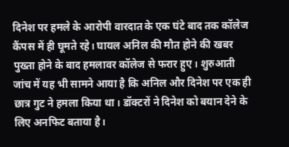दिनेश पर हमले के आरोपी वारदात के एक घंटे बाद तक कॉलेज कैंपस में ही घूमते रहे। घायल अनिल की मौत होने की खबर पुख्ता होने के बाद हमलावर कॉलेज से फरार हुए। शुरुआती जांच में यह भी सामने आया है कि अनिल और दिनेश पर एक ही छात्र गुट ने हमला किया था। डॉक्टरों ने दिनेश को बयान देने के लिए अनफिट बताया है।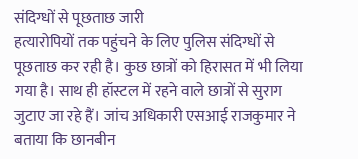संदिग्धों से पूछताछ जारी
हत्यारोपियों तक पहुंचने के लिए पुलिस संदिग्धों से पूछताछ कर रही है। कुछ छात्रों को हिरासत में भी लिया गया है। साथ ही हॉस्टल में रहने वाले छात्रों से सुराग जुटाए जा रहे हैं। जांच अधिकारी एसआई राजकुमार ने बताया कि छानबीन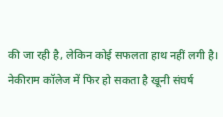की जा रही है, लेकिन कोई सफलता हाथ नहीं लगी है।
नेकीराम कॉलेज में फिर हो सकता है खूनी संघर्ष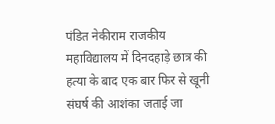पंडित नेकीराम राजकीय महाविद्यालय में दिनदहाड़े छात्र की हत्या के बाद एक बार फिर से खूनी संघर्ष की आशंका जताई जा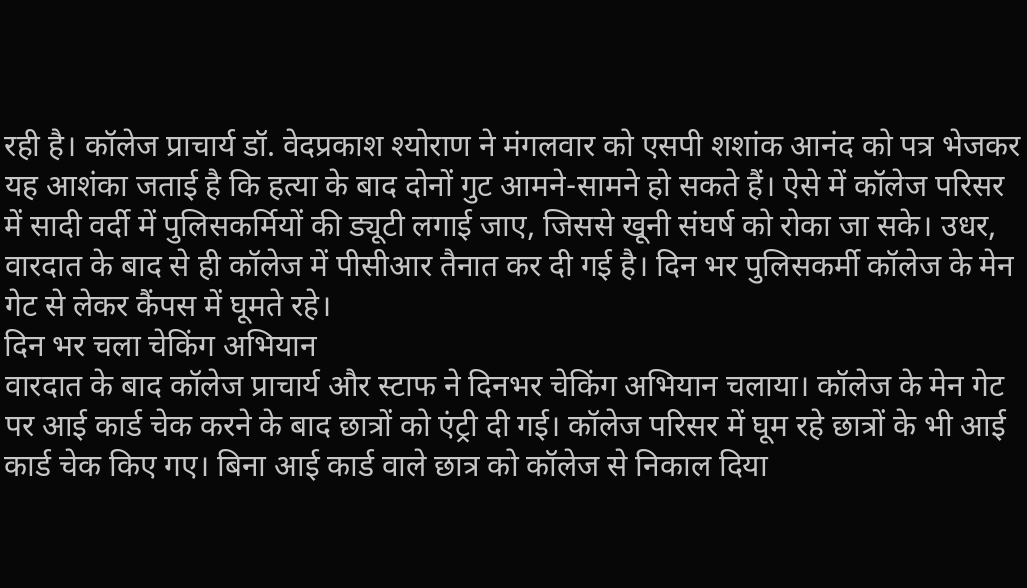रही है। कॉलेज प्राचार्य डॉ. वेदप्रकाश श्योराण ने मंगलवार को एसपी शशांक आनंद को पत्र भेजकर यह आशंका जताई है कि हत्या के बाद दोनों गुट आमने-सामने हो सकते हैं। ऐसे में कॉलेज परिसर में सादी वर्दी में पुलिसकर्मियों की ड्यूटी लगाई जाए, जिससे खूनी संघर्ष को रोका जा सके। उधर, वारदात के बाद से ही कॉलेज में पीसीआर तैनात कर दी गई है। दिन भर पुलिसकर्मी कॉलेज के मेन गेट से लेकर कैंपस में घूमते रहे।
दिन भर चला चेकिंग अभियान
वारदात के बाद कॉलेज प्राचार्य और स्टाफ ने दिनभर चेकिंग अभियान चलाया। कॉलेज के मेन गेट पर आई कार्ड चेक करने के बाद छात्रों को एंट्री दी गई। कॉलेज परिसर में घूम रहे छात्रों के भी आई कार्ड चेक किए गए। बिना आई कार्ड वाले छात्र को कॉलेज से निकाल दिया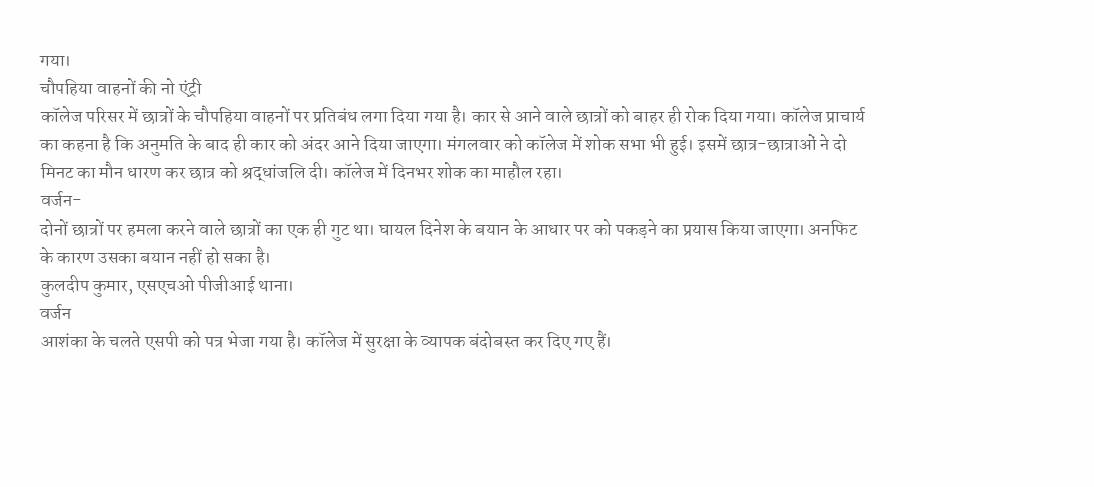गया।
चौपहिया वाहनों की नो एंट्री
कॉलेज परिसर में छात्रों के चौपहिया वाहनों पर प्रतिबंध लगा दिया गया है। कार से आने वाले छात्रों को बाहर ही रोक दिया गया। कॉलेज प्राचार्य का कहना है कि अनुमति के बाद ही कार को अंदर आने दिया जाएगा। मंगलवार को कॉलेज में शोक सभा भी हुई। इसमें छात्र-छात्राओं ने दो मिनट का मौन धारण कर छात्र को श्रद्धांजलि दी। कॉलेज में दिनभर शोक का माहौल रहा।
वर्जन-
दोनों छात्रों पर हमला करने वाले छात्रों का एक ही गुट था। घायल दिनेश के बयान के आधार पर को पकड़ने का प्रयास किया जाएगा। अनफिट के कारण उसका बयान नहीं हो सका है।
कुलदीप कुमार, एसएचओ पीजीआई थाना।
वर्जन
आशंका के चलते एसपी को पत्र भेजा गया है। कॉलेज में सुरक्षा के व्यापक बंदोबस्त कर दिए गए हैं।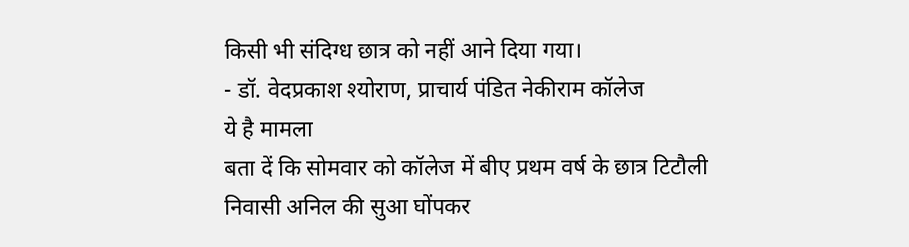किसी भी संदिग्ध छात्र को नहीं आने दिया गया।
- डॉ. वेदप्रकाश श्योराण, प्राचार्य पंडित नेकीराम कॉलेज
ये है मामला
बता दें कि सोमवार को कॉलेज में बीए प्रथम वर्ष के छात्र टिटौली निवासी अनिल की सुआ घोंपकर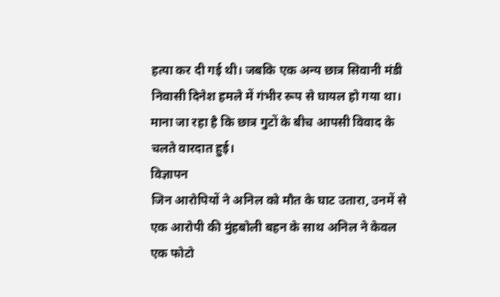हत्या कर दी गई थी। जबकि एक अन्य छात्र सिवानी मंडी निवासी दिनेश हमले में गंभीर रूप से घायल हो गया था। माना जा रहा है कि छात्र गुटों के बीच आपसी विवाद के चलते वारदात हुई।
विज्ञापन
जिन आरोपियों ने अनिल को मौत के घाट उतारा, उनमें से एक आरोपी की मुंहबोली बहन के साथ अनिल ने केवल एक फोटो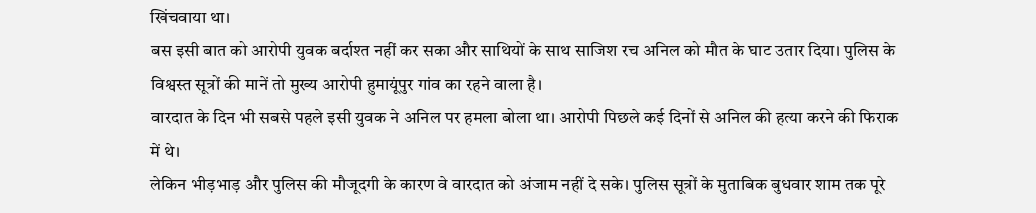खिंचवाया था।
बस इसी बात को आरोपी युवक बर्दाश्त नहीं कर सका और साथियों के साथ साजिश रच अनिल को मौत के घाट उतार दिया। पुलिस के विश्वस्त सूत्रों की मानें तो मुख्य आरोपी हुमायूंपुर गांव का रहने वाला है।
वारदात के दिन भी सबसे पहले इसी युवक ने अनिल पर हमला बोला था। आरोपी पिछले कई दिनों से अनिल की हत्या करने की फिराक में थे।
लेकिन भीड़भाड़ और पुलिस की मौजूदगी के कारण वे वारदात को अंजाम नहीं दे सके। पुलिस सूत्रों के मुताबिक बुधवार शाम तक पूरे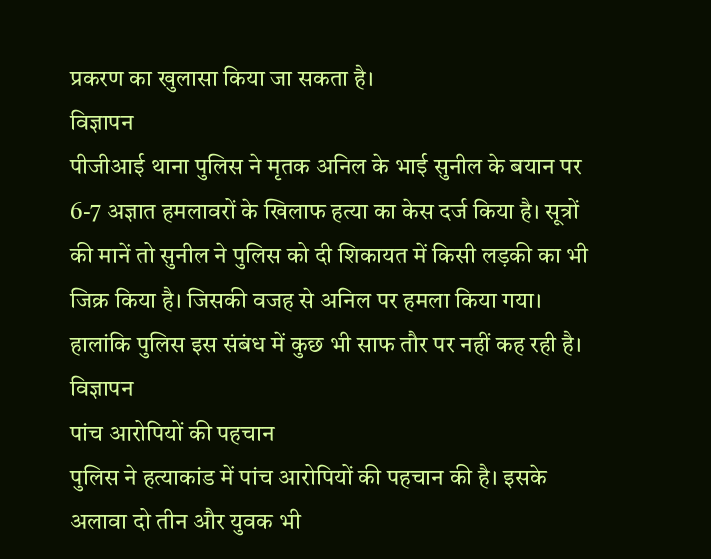प्रकरण का खुलासा किया जा सकता है।
विज्ञापन
पीजीआई थाना पुलिस ने मृतक अनिल के भाई सुनील के बयान पर 6-7 अज्ञात हमलावरों के खिलाफ हत्या का केस दर्ज किया है। सूत्रों की मानें तो सुनील ने पुलिस को दी शिकायत में किसी लड़की का भी जिक्र किया है। जिसकी वजह से अनिल पर हमला किया गया। हालांकि पुलिस इस संबंध में कुछ भी साफ तौर पर नहीं कह रही है।
विज्ञापन
पांच आरोपियों की पहचान
पुलिस ने हत्याकांड में पांच आरोपियों की पहचान की है। इसके अलावा दो तीन और युवक भी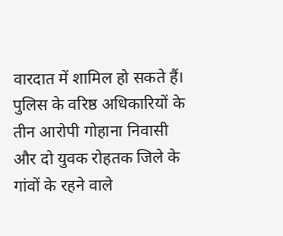वारदात में शामिल हो सकते हैं। पुलिस के वरिष्ठ अधिकारियों के तीन आरोपी गोहाना निवासी और दो युवक रोहतक जिले के गांवों के रहने वाले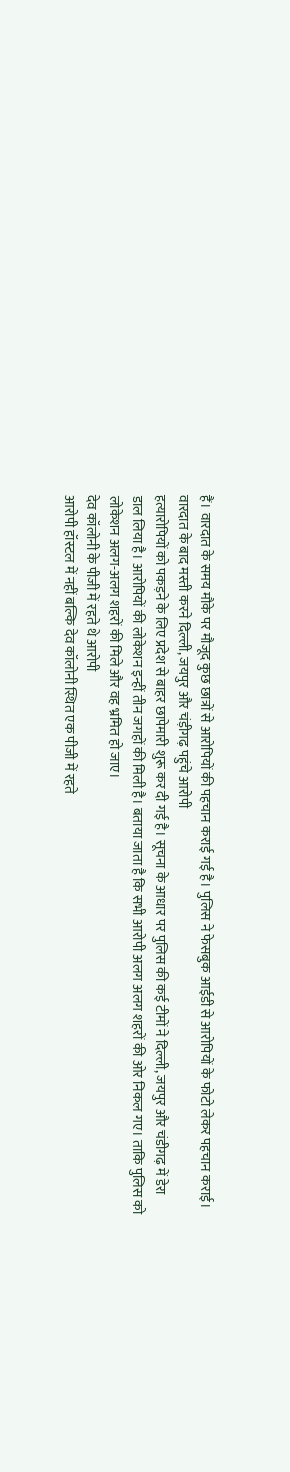हैं। वारदात के समय मौके पर मौजूद कुछ छात्रों से आरोपियों की पहचान कराई गई है। पुलिस ने फेसबुक आईडी से आरोपियों के फोटो लेकर पहचान कराई।
वारदात के बाद मस्ती करने दिल्ली, जयपुर और चंड़ीगढ़ पहुंचे आरोपी
हत्यारोपियों को पकड़ने के लिए प्रदेश से बाहर छापेमारी शुरू कर दी गई है। सूचना के आधार पर पुलिस की कई टीमों ने दिल्ली, जयपुर और चंडीगढ़ में डेरा डाल लिया है। आरोपियों की लोकेशन इन्हीं तीन जगहों की मिली है। बताया जाता है कि सभी आरोपी अलग अलग शहरों की ओर निकल गए। ताकि पुलिस को लोकेशन अलग-अलग शहरों की मिले और वह भ्रमित हो जाए।
देव कॉलोनी के पीजी में रहते थे आरोपी
आरोपी हॉस्टल में नहीं बल्कि देव कॉलोनी स्थित एक पीजी में रहते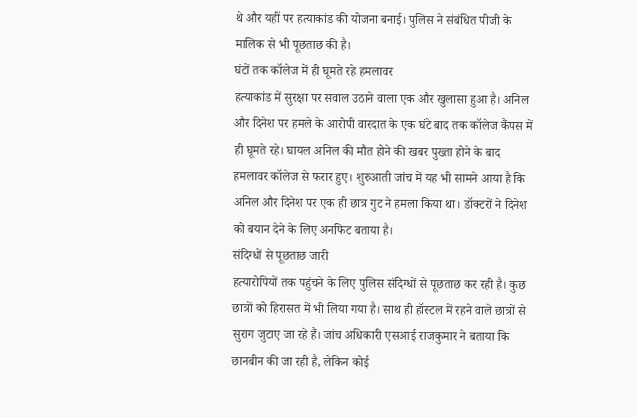थे और यहीं पर हत्याकांड की योजना बनाई। पुलिस ने संबंधित पीजी के मालिक से भी पूछताछ की है।
घंटों तक कॉलेज में ही घूमते रहे हमलावर
हत्याकांड में सुरक्षा पर सवाल उठाने वाला एक और खुलासा हुआ है। अनिल और दिनेश पर हमले के आरोपी वारदात के एक घंटे बाद तक कॉलेज कैंपस में ही घूमते रहे। घायल अनिल की मौत होने की खबर पुख्ता होने के बाद हमलावर कॉलेज से फरार हुए। शुरुआती जांच में यह भी सामने आया है कि अनिल और दिनेश पर एक ही छात्र गुट ने हमला किया था। डॉक्टरों ने दिनेश को बयान देने के लिए अनफिट बताया है।
संदिग्धों से पूछताछ जारी
हत्यारोपियों तक पहुंचने के लिए पुलिस संदिग्धों से पूछताछ कर रही है। कुछ छात्रों को हिरासत में भी लिया गया है। साथ ही हॉस्टल में रहने वाले छात्रों से सुराग जुटाए जा रहे हैं। जांच अधिकारी एसआई राजकुमार ने बताया कि छानबीन की जा रही है, लेकिन कोई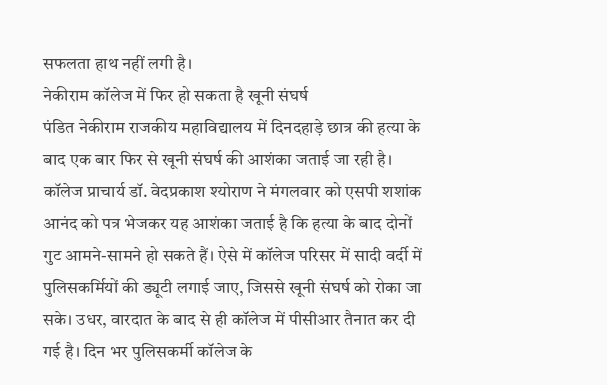सफलता हाथ नहीं लगी है।
नेकीराम कॉलेज में फिर हो सकता है खूनी संघर्ष
पंडित नेकीराम राजकीय महाविद्यालय में दिनदहाड़े छात्र की हत्या के बाद एक बार फिर से खूनी संघर्ष की आशंका जताई जा रही है। कॉलेज प्राचार्य डॉ. वेदप्रकाश श्योराण ने मंगलवार को एसपी शशांक आनंद को पत्र भेजकर यह आशंका जताई है कि हत्या के बाद दोनों गुट आमने-सामने हो सकते हैं। ऐसे में कॉलेज परिसर में सादी वर्दी में पुलिसकर्मियों की ड्यूटी लगाई जाए, जिससे खूनी संघर्ष को रोका जा सके। उधर, वारदात के बाद से ही कॉलेज में पीसीआर तैनात कर दी गई है। दिन भर पुलिसकर्मी कॉलेज के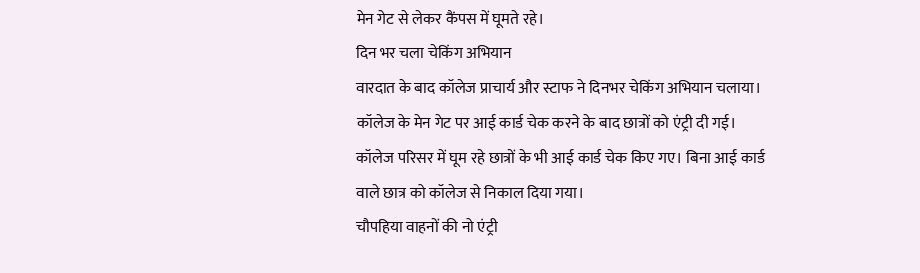मेन गेट से लेकर कैंपस में घूमते रहे।
दिन भर चला चेकिंग अभियान
वारदात के बाद कॉलेज प्राचार्य और स्टाफ ने दिनभर चेकिंग अभियान चलाया। कॉलेज के मेन गेट पर आई कार्ड चेक करने के बाद छात्रों को एंट्री दी गई। कॉलेज परिसर में घूम रहे छात्रों के भी आई कार्ड चेक किए गए। बिना आई कार्ड वाले छात्र को कॉलेज से निकाल दिया गया।
चौपहिया वाहनों की नो एंट्री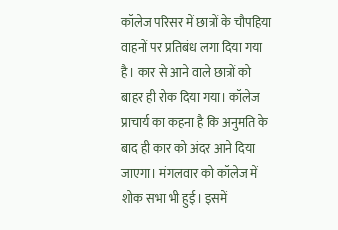कॉलेज परिसर में छात्रों के चौपहिया वाहनों पर प्रतिबंध लगा दिया गया है। कार से आने वाले छात्रों को बाहर ही रोक दिया गया। कॉलेज प्राचार्य का कहना है कि अनुमति के बाद ही कार को अंदर आने दिया जाएगा। मंगलवार को कॉलेज में शोक सभा भी हुई। इसमें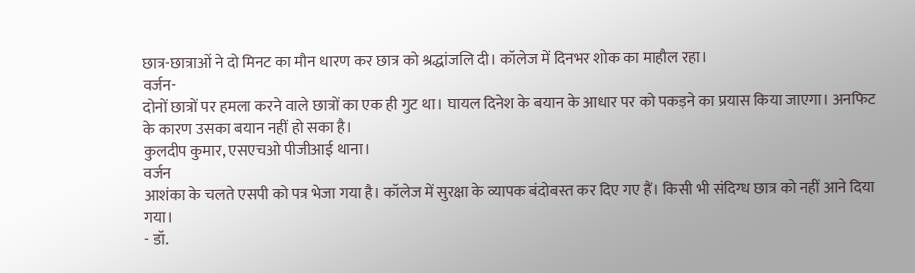छात्र-छात्राओं ने दो मिनट का मौन धारण कर छात्र को श्रद्धांजलि दी। कॉलेज में दिनभर शोक का माहौल रहा।
वर्जन-
दोनों छात्रों पर हमला करने वाले छात्रों का एक ही गुट था। घायल दिनेश के बयान के आधार पर को पकड़ने का प्रयास किया जाएगा। अनफिट के कारण उसका बयान नहीं हो सका है।
कुलदीप कुमार, एसएचओ पीजीआई थाना।
वर्जन
आशंका के चलते एसपी को पत्र भेजा गया है। कॉलेज में सुरक्षा के व्यापक बंदोबस्त कर दिए गए हैं। किसी भी संदिग्ध छात्र को नहीं आने दिया गया।
- डॉ.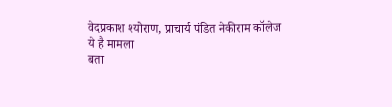वेदप्रकाश श्योराण, प्राचार्य पंडित नेकीराम कॉलेज
ये है मामला
बता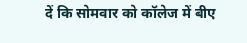दें कि सोमवार को कॉलेज में बीए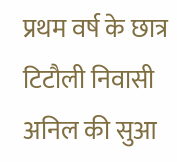प्रथम वर्ष के छात्र टिटौली निवासी अनिल की सुआ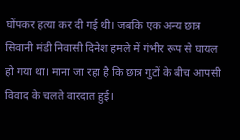घोंपकर हत्या कर दी गई थी। जबकि एक अन्य छात्र सिवानी मंडी निवासी दिनेश हमले में गंभीर रूप से घायल हो गया था। माना जा रहा है कि छात्र गुटों के बीच आपसी विवाद के चलते वारदात हुई।